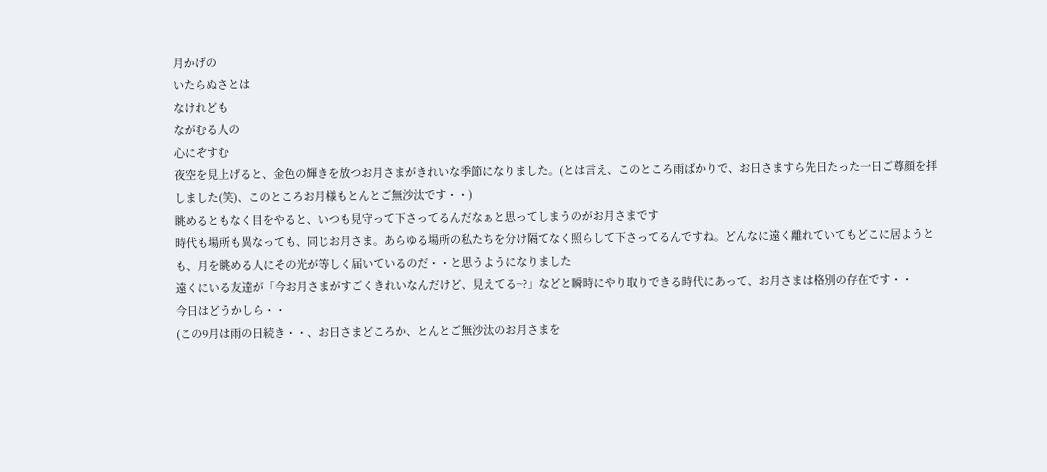月かげの
いたらぬさとは
なけれども
ながむる人の
心にぞすむ
夜空を見上げると、金色の輝きを放つお月さまがきれいな季節になりました。(とは言え、このところ雨ばかりで、お日さますら先日たった一日ご尊顔を拝しました(笑)、このところお月様もとんとご無沙汰です・・)
眺めるともなく目をやると、いつも見守って下さってるんだなぁと思ってしまうのがお月さまです
時代も場所も異なっても、同じお月さま。あらゆる場所の私たちを分け隔てなく照らして下さってるんですね。どんなに遠く離れていてもどこに居ようとも、月を眺める人にその光が等しく届いているのだ・・と思うようになりました
遠くにいる友達が「今お月さまがすごくきれいなんだけど、見えてる~?」などと瞬時にやり取りできる時代にあって、お月さまは格別の存在です・・
今日はどうかしら・・
(この9月は雨の日続き・・、お日さまどころか、とんとご無沙汰のお月さまを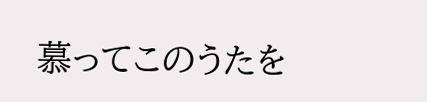慕ってこのうたを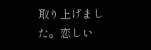取り上げました。恋しい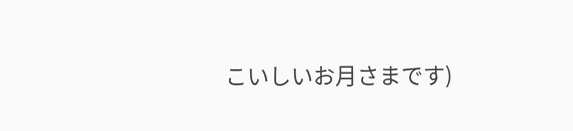こいしいお月さまです)